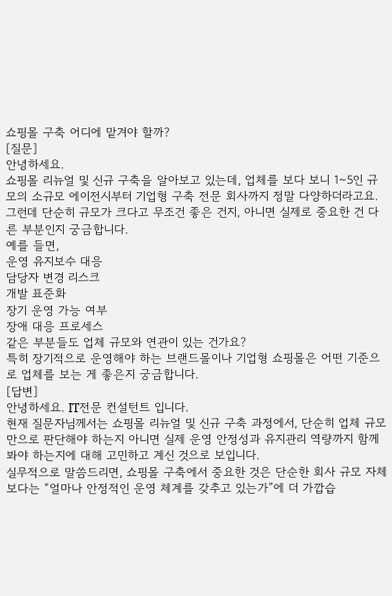쇼핑몰 구축 어디에 맡겨야 할까?
[질문]
안녕하세요.
쇼핑몰 리뉴얼 및 신규 구축을 알아보고 있는데, 업체를 보다 보니 1~5인 규모의 소규모 에이전시부터 기업형 구축 전문 회사까지 정말 다양하더라고요.
그런데 단순히 규모가 크다고 무조건 좋은 건지, 아니면 실제로 중요한 건 다른 부분인지 궁금합니다.
예를 들면,
운영 유지보수 대응
담당자 변경 리스크
개발 표준화
장기 운영 가능 여부
장애 대응 프로세스
같은 부분들도 업체 규모와 연관이 있는 건가요?
특히 장기적으로 운영해야 하는 브랜드몰이나 기업형 쇼핑몰은 어떤 기준으로 업체를 보는 게 좋은지 궁금합니다.
[답변]
안녕하세요. IT전문 컨설턴트 입니다.
현재 질문자님께서는 쇼핑몰 리뉴얼 및 신규 구축 과정에서, 단순히 업체 규모만으로 판단해야 하는지 아니면 실제 운영 안정성과 유지관리 역량까지 함께 봐야 하는지에 대해 고민하고 계신 것으로 보입니다.
실무적으로 말씀드리면, 쇼핑몰 구축에서 중요한 것은 단순한 회사 규모 자체보다는 “얼마나 안정적인 운영 체계를 갖추고 있는가”에 더 가깝습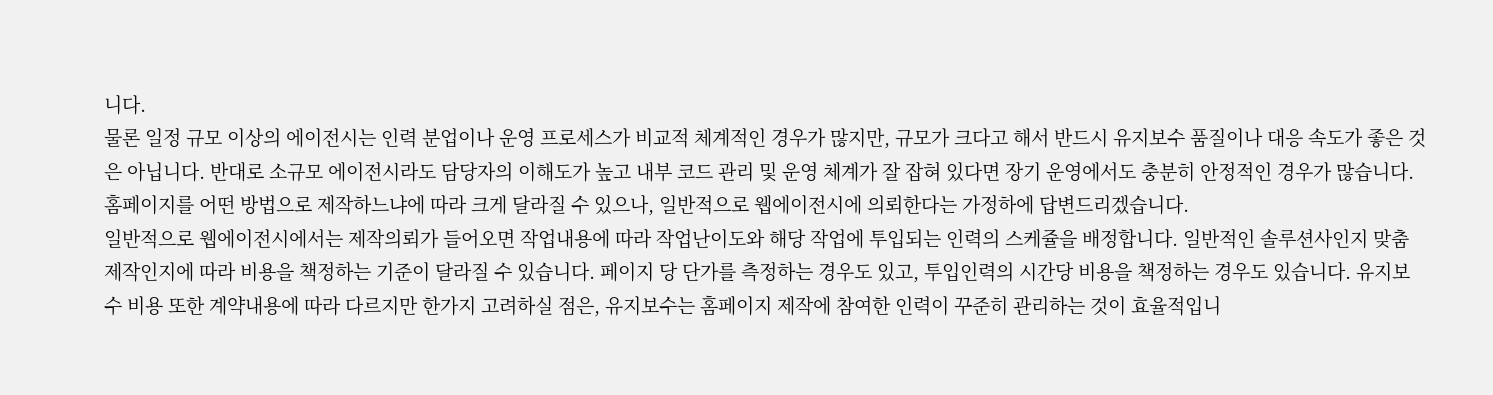니다.
물론 일정 규모 이상의 에이전시는 인력 분업이나 운영 프로세스가 비교적 체계적인 경우가 많지만, 규모가 크다고 해서 반드시 유지보수 품질이나 대응 속도가 좋은 것은 아닙니다. 반대로 소규모 에이전시라도 담당자의 이해도가 높고 내부 코드 관리 및 운영 체계가 잘 잡혀 있다면 장기 운영에서도 충분히 안정적인 경우가 많습니다.
홈페이지를 어떤 방법으로 제작하느냐에 따라 크게 달라질 수 있으나, 일반적으로 웹에이전시에 의뢰한다는 가정하에 답변드리겠습니다.
일반적으로 웹에이전시에서는 제작의뢰가 들어오면 작업내용에 따라 작업난이도와 해당 작업에 투입되는 인력의 스케쥴을 배정합니다. 일반적인 솔루션사인지 맞춤제작인지에 따라 비용을 책정하는 기준이 달라질 수 있습니다. 페이지 당 단가를 측정하는 경우도 있고, 투입인력의 시간당 비용을 책정하는 경우도 있습니다. 유지보수 비용 또한 계약내용에 따라 다르지만 한가지 고려하실 점은, 유지보수는 홈페이지 제작에 참여한 인력이 꾸준히 관리하는 것이 효율적입니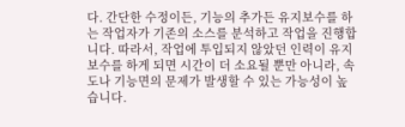다. 간단한 수정이든, 기능의 추가든 유지보수를 하는 작업자가 기존의 소스를 분석하고 작업을 진행합니다. 따라서, 작업에 투입되지 않았던 인력이 유지보수를 하게 되면 시간이 더 소요될 뿐만 아니라, 속도나 기능면의 문제가 발생할 수 있는 가능성이 높습니다.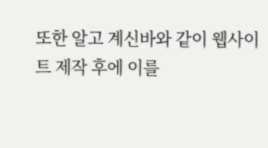또한 알고 계신바와 같이 웹사이트 제작 후에 이를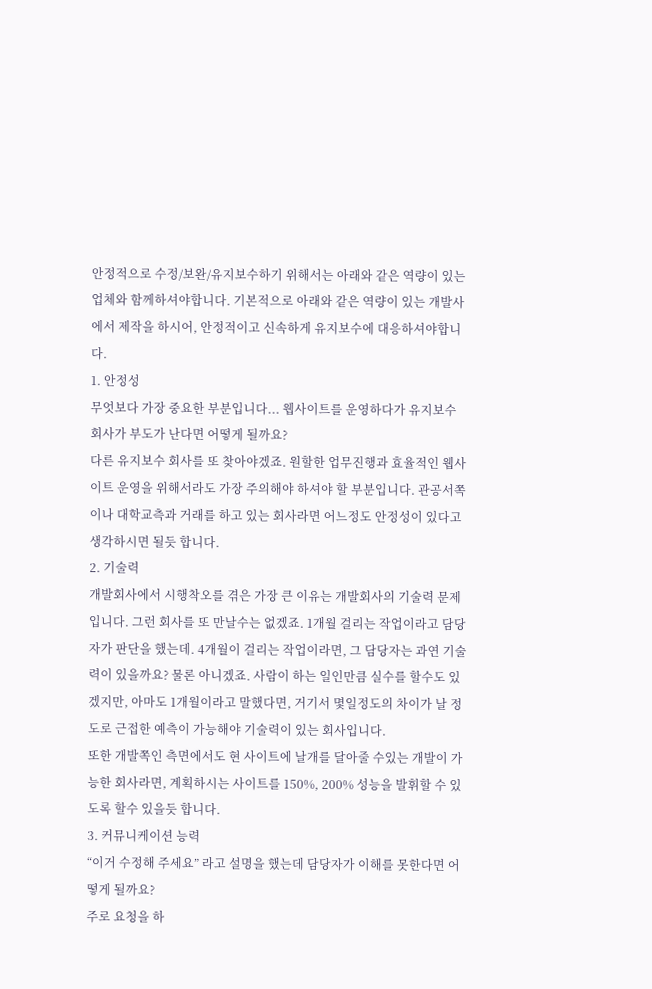안정적으로 수정/보완/유지보수하기 위해서는 아래와 같은 역량이 있는 업체와 함께하셔야합니다. 기본적으로 아래와 같은 역량이 있는 개발사에서 제작을 하시어, 안정적이고 신속하게 유지보수에 대응하셔야합니다.
1. 안정성
무엇보다 가장 중요한 부분입니다... 웹사이트를 운영하다가 유지보수 회사가 부도가 난다면 어떻게 될까요?
다른 유지보수 회사를 또 찾아야겠죠. 원할한 업무진행과 효율적인 웹사이트 운영을 위해서라도 가장 주의해야 하셔야 할 부분입니다. 관공서쪽이나 대학교측과 거래를 하고 있는 회사라면 어느정도 안정성이 있다고 생각하시면 될듯 합니다.
2. 기술력
개발회사에서 시행착오를 겪은 가장 큰 이유는 개발회사의 기술력 문제입니다. 그런 회사를 또 만날수는 없겠죠. 1개월 걸리는 작업이라고 담당자가 판단을 했는데. 4개월이 걸리는 작업이라면, 그 담당자는 과연 기술력이 있을까요? 물론 아니겠죠. 사람이 하는 일인만큼 실수를 할수도 있겠지만, 아마도 1개월이라고 말했다면, 거기서 몇일정도의 차이가 날 정도로 근접한 예측이 가능해야 기술력이 있는 회사입니다.
또한 개발쪽인 측면에서도 현 사이트에 날개를 달아줄 수있는 개발이 가능한 회사라면, 계획하시는 사이트를 150%, 200% 성능을 발휘할 수 있도록 할수 있을듯 합니다.
3. 커뮤니케이션 능력
“이거 수정해 주세요” 라고 설명을 했는데 담당자가 이해를 못한다면 어떻게 될까요?
주로 요청을 하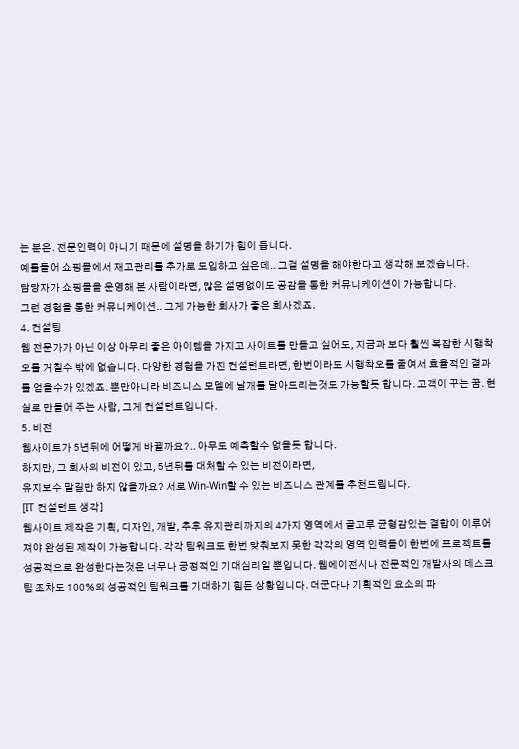는 분은. 전문인력이 아니기 때문에 설명을 하기가 힘이 듭니다.
예를들어 쇼핑몰에서 재고관리를 추가로 도입하고 싶은데.. 그걸 설명을 해야한다고 생각해 보겠습니다.
담당자가 쇼핑몰을 운영해 본 사람이라면, 많은 설명없이도 공감을 통한 커뮤니케이션이 가능합니다.
그런 경험을 통한 커뮤니케이션.. 그게 가능한 회사가 좋은 회사겠죠.
4. 컨설팅
웹 전문가가 아닌 이상 아무리 좋은 아이템을 가지고 사이트를 만들고 싶어도, 지금과 보다 훨씬 복잡한 시행착오를 거칠수 밖에 없습니다. 다양한 경험을 가진 컨설턴트라면, 한번이라도 시행착오를 줄여서 효율적인 결과를 얻을수가 있겠죠. 뿐만아니라 비즈니스 모델에 날개를 달아드리는것도 가능할듯 합니다. 고객이 꾸는 꿈. 현실로 만들어 주는 사람, 그게 컨설턴트입니다.
5. 비전
웹사이트가 5년뒤에 어떻게 바뀔까요?.. 아무도 예측할수 없을듯 합니다.
하지만, 그 회사의 비전이 있고, 5년뒤를 대처할 수 있는 비전이라면,
유지보수 맡길만 하지 않을까요? 서로 Win-Win할 수 있는 비즈니스 관계를 추천드립니다.
[IT 컨설턴트 생각]
웹사이트 제작은 기획, 디자인, 개발, 추후 유지관리까지의 4가지 영역에서 골고루 균형감있는 결합이 이루어져야 완성된 제작이 가능합니다. 각각 팀워크도 한번 맞춰보지 못한 각각의 영역 인력들이 한번에 프로젝트를 성공적으로 완성한다는것은 너무나 긍정적인 기대심리일 뿐입니다. 웹에이전시나 전문적인 개발사의 데스크팀 조차도 100%의 성공적인 팀워크를 기대하기 힘든 상황입니다. 더군다나 기획적인 요소의 파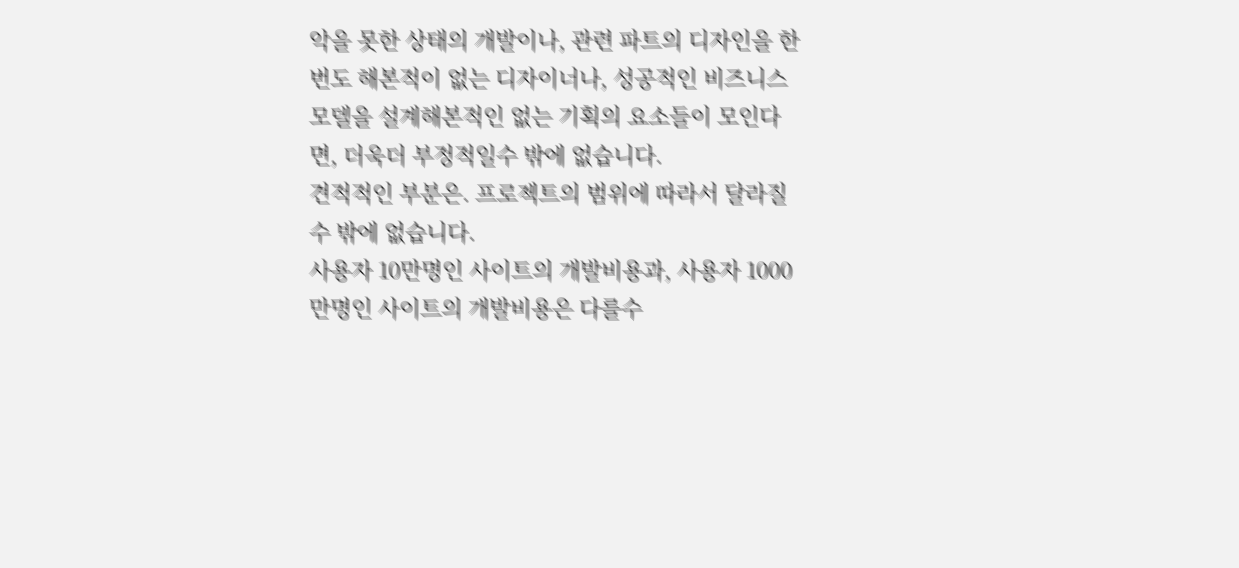악을 못한 상태의 개발이나, 관련 파트의 디자인을 한번도 해본적이 없는 디자이너나, 성공적인 비즈니스 모델을 설계해본적인 없는 기획의 요소들이 모인다면, 더욱더 부정적일수 밖에 없습니다.
견적적인 부분은. 프로젝트의 범위에 따라서 달라질수 밖에 없습니다.
사용자 10만명인 사이트의 개발비용과, 사용자 1000만명인 사이트의 개발비용은 다를수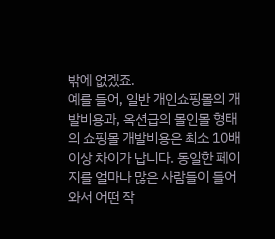밖에 없겠죠.
예를 들어, 일반 개인쇼핑몰의 개발비용과, 옥션급의 몰인몰 형태의 쇼핑몰 개발비용은 최소 10배 이상 차이가 납니다. 동일한 페이지를 얼마나 많은 사람들이 들어와서 어떤 작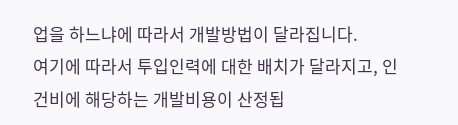업을 하느냐에 따라서 개발방법이 달라집니다.
여기에 따라서 투입인력에 대한 배치가 달라지고, 인건비에 해당하는 개발비용이 산정됩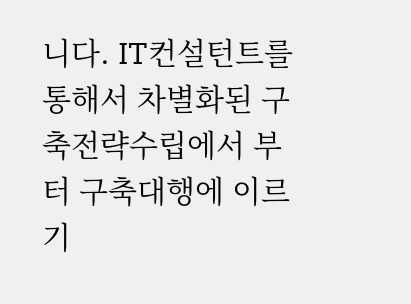니다. IT컨설턴트를 통해서 차별화된 구축전략수립에서 부터 구축대행에 이르기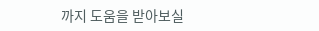까지 도움을 받아보실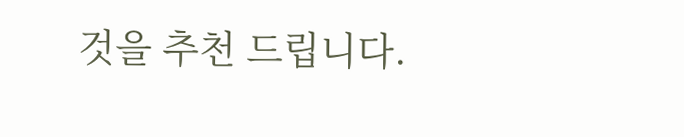것을 추천 드립니다.